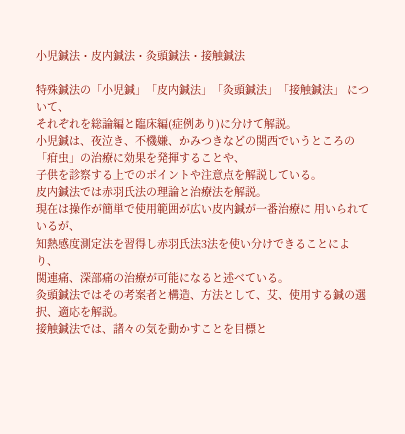小児鍼法・皮内鍼法・灸頭鍼法・接触鍼法

特殊鍼法の「小児鍼」「皮内鍼法」「灸頭鍼法」「接触鍼法」 について、
それぞれを総論編と臨床編(症例あり)に分けて解説。
小児鍼は、夜泣き、不機嫌、かみつきなどの関西でいうところの「疳虫」の治療に効果を発揮することや、
子供を診察する上でのポイントや注意点を解説している。
皮内鍼法では赤羽氏法の理論と治療法を解説。
現在は操作が簡単で使用範囲が広い皮内鍼が一番治療に 用いられているが、
知熱感度測定法を習得し赤羽氏法3法を使い分けできることにより、
関連痛、深部痛の治療が可能になると述べている。
灸頭鍼法ではその考案者と構造、方法として、艾、使用する鍼の選択、適応を解説。
接触鍼法では、諸々の気を動かすことを目標と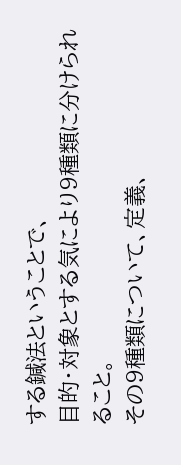する鍼法ということで、
目的・対象とする気により9種類に分けられること。
その9種類について、定義、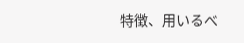特徴、用いるべ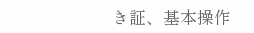き証、基本操作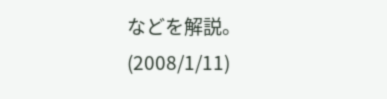などを解説。
(2008/1/11)